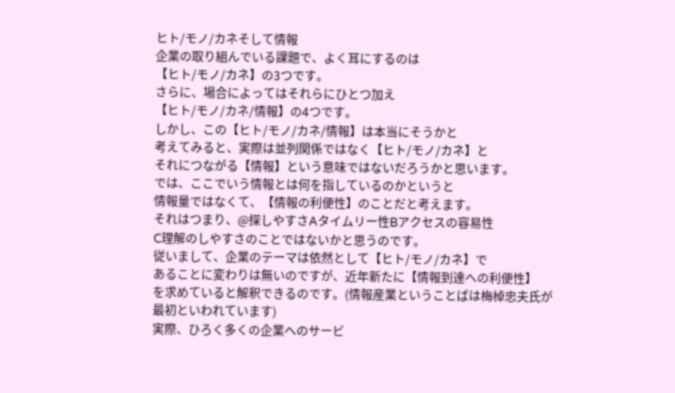ヒト/モノ/カネそして情報
企業の取り組んでいる課題で、よく耳にするのは
【ヒト/モノ/カネ】の3つです。
さらに、場合によってはそれらにひとつ加え
【ヒト/モノ/カネ/情報】の4つです。
しかし、この【ヒト/モノ/カネ/情報】は本当にそうかと
考えてみると、実際は並列関係ではなく【ヒト/モノ/カネ】と
それにつながる【情報】という意味ではないだろうかと思います。
では、ここでいう情報とは何を指しているのかというと
情報量ではなくて、【情報の利便性】のことだと考えます。
それはつまり、@探しやすさAタイムリー性Bアクセスの容易性
C理解のしやすさのことではないかと思うのです。
従いまして、企業のテーマは依然として【ヒト/モノ/カネ】で
あることに変わりは無いのですが、近年新たに【情報到達への利便性】
を求めていると解釈できるのです。(情報産業ということばは梅棹忠夫氏が
最初といわれています)
実際、ひろく多くの企業へのサービ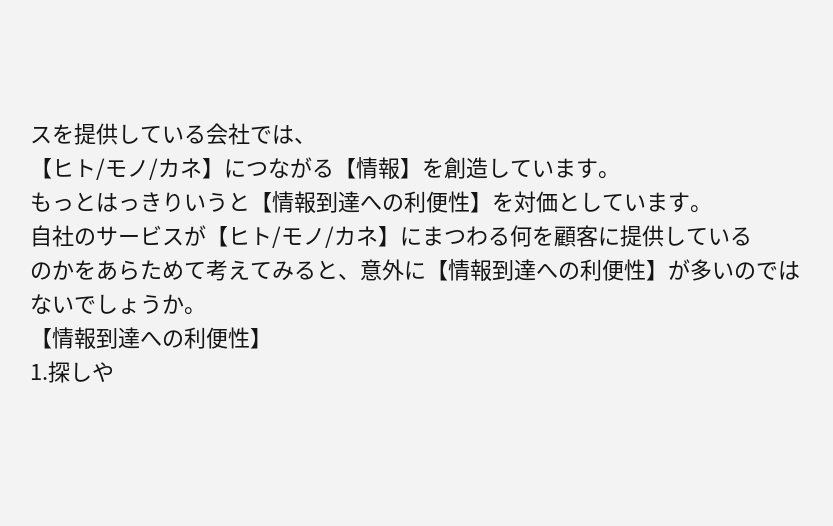スを提供している会社では、
【ヒト/モノ/カネ】につながる【情報】を創造しています。
もっとはっきりいうと【情報到達への利便性】を対価としています。
自社のサービスが【ヒト/モノ/カネ】にまつわる何を顧客に提供している
のかをあらためて考えてみると、意外に【情報到達への利便性】が多いのでは
ないでしょうか。
【情報到達への利便性】
1.探しや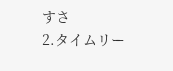すさ
2.タイムリー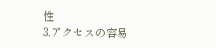性
3.アクセスの容易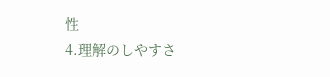性
4.理解のしやすさ